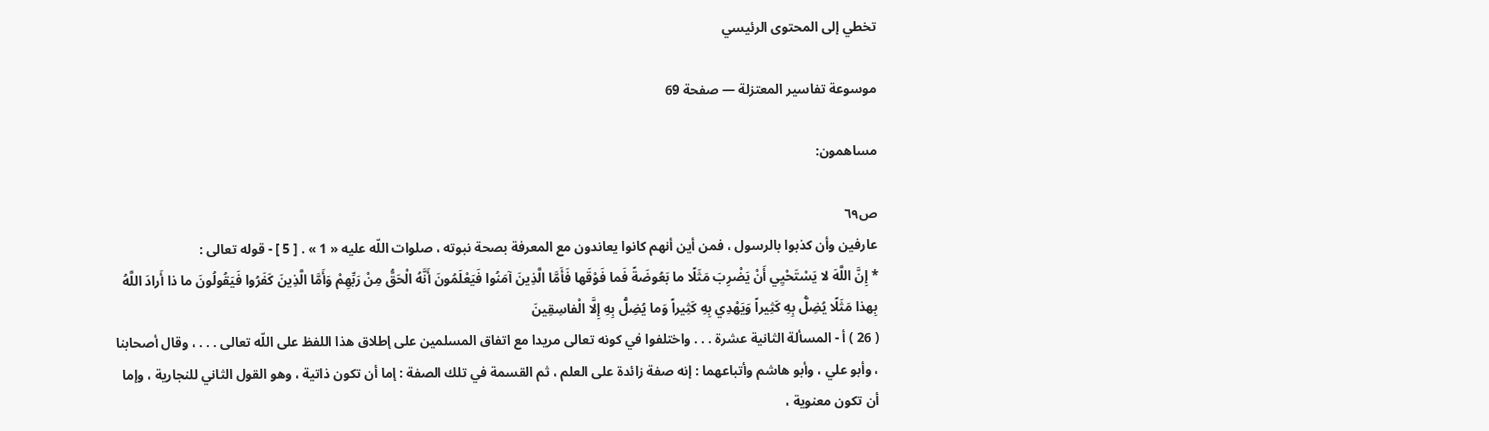تخطي إلى المحتوى الرئيسي

موسوعة تفاسير المعتزلة — صفحة 69

مساهمون:

ص٦٩
عارفين وأن كذبوا بالرسول ، فمن أين أنهم كانوا يعاندون مع المعرفة بصحة نبوته ، صلوات اللّه عليه « 1 » . [ 5 ] - قوله تعالى :
* إِنَّ اللَّهَ لا يَسْتَحْيِي أَنْ يَضْرِبَ مَثَلًا ما بَعُوضَةً فَما فَوْقَها فَأَمَّا الَّذِينَ آمَنُوا فَيَعْلَمُونَ أَنَّهُ الْحَقُّ مِنْ رَبِّهِمْ وَأَمَّا الَّذِينَ كَفَرُوا فَيَقُولُونَ ما ذا أَرادَ اللَّهُ بِهذا مَثَلًا يُضِلُّ بِهِ كَثِيراً وَيَهْدِي بِهِ كَثِيراً وَما يُضِلُّ بِهِ إِلَّا الْفاسِقِينَ
( 26 ) أ - المسألة الثانية عشرة . . . واختلفوا في كونه تعالى مريدا مع اتفاق المسلمين على إطلاق هذا اللفظ على اللّه تعالى . . . ، وقال أصحابنا ، وأبو علي ، وأبو هاشم وأتباعهما : إنه صفة زائدة على العلم ، ثم القسمة في تلك الصفة : إما أن تكون ذاتية ، وهو القول الثاني للنجارية ، وإما أن تكون معنوية ،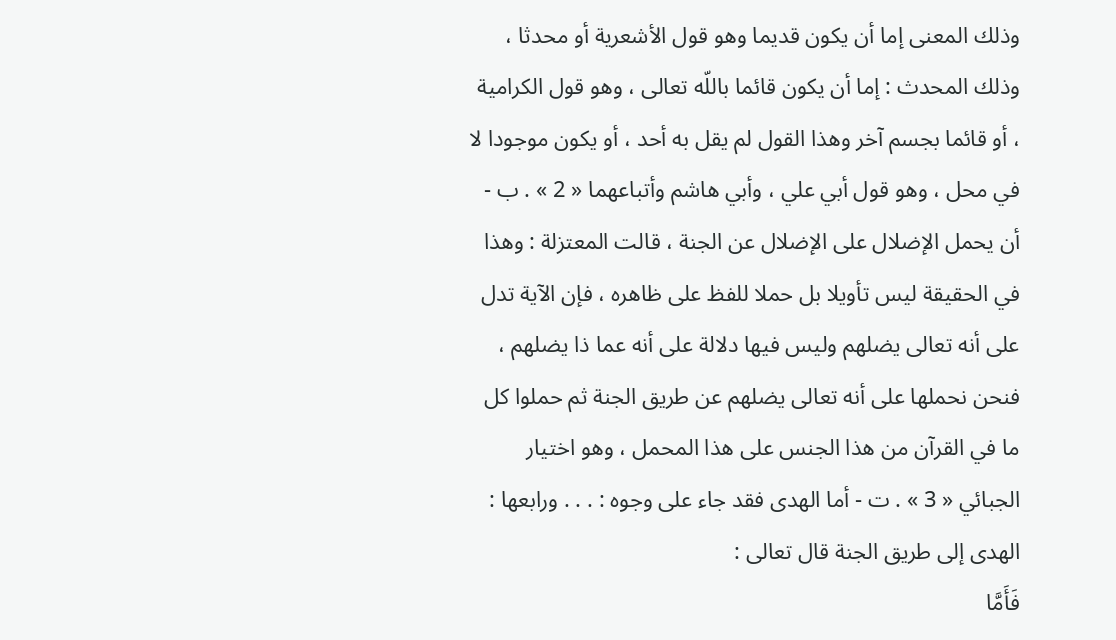وذلك المعنى إما أن يكون قديما وهو قول الأشعرية أو محدثا ، وذلك المحدث : إما أن يكون قائما باللّه تعالى ، وهو قول الكرامية ، أو قائما بجسم آخر وهذا القول لم يقل به أحد ، أو يكون موجودا لا في محل ، وهو قول أبي علي ، وأبي هاشم وأتباعهما « 2 » . ب - أن يحمل الإضلال على الإضلال عن الجنة ، قالت المعتزلة : وهذا في الحقيقة ليس تأويلا بل حملا للفظ على ظاهره ، فإن الآية تدل على أنه تعالى يضلهم وليس فيها دلالة على أنه عما ذا يضلهم ، فنحن نحملها على أنه تعالى يضلهم عن طريق الجنة ثم حملوا كل ما في القرآن من هذا الجنس على هذا المحمل ، وهو اختيار الجبائي « 3 » . ت - أما الهدى فقد جاء على وجوه : . . . ورابعها : الهدى إلى طريق الجنة قال تعالى :
فَأَمَّا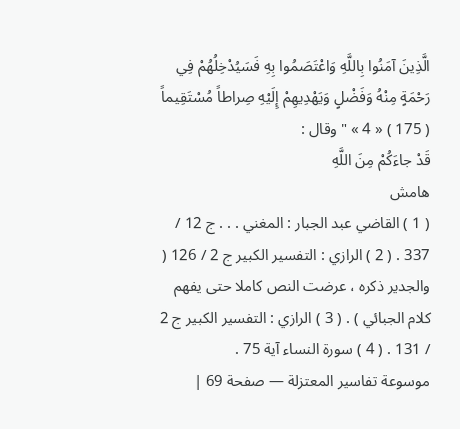الَّذِينَ آمَنُوا بِاللَّهِ وَاعْتَصَمُوا بِهِ فَسَيُدْخِلُهُمْ فِي رَحْمَةٍ مِنْهُ وَفَضْلٍ وَيَهْدِيهِمْ إِلَيْهِ صِراطاً مُسْتَقِيماً
( 175 ) « 4 » " وقال :
قَدْ جاءَكُمْ مِنَ اللَّهِ
هامش
( 1 ) القاضي عبد الجبار : المغني . . . ج 12 / 337 . ( 2 ) الرازي : التفسير الكبير ج 2 / 126 ( والجدير ذكره ، عرضت النص كاملا حتى يفهم كلام الجبائي ) . ( 3 ) الرازي : التفسير الكبير ج 2 / 131 . ( 4 ) سورة النساء آية 75 .
موسوعة تفاسير المعتزلة — صفحة 69 |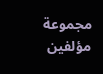مجموعة مؤلفين